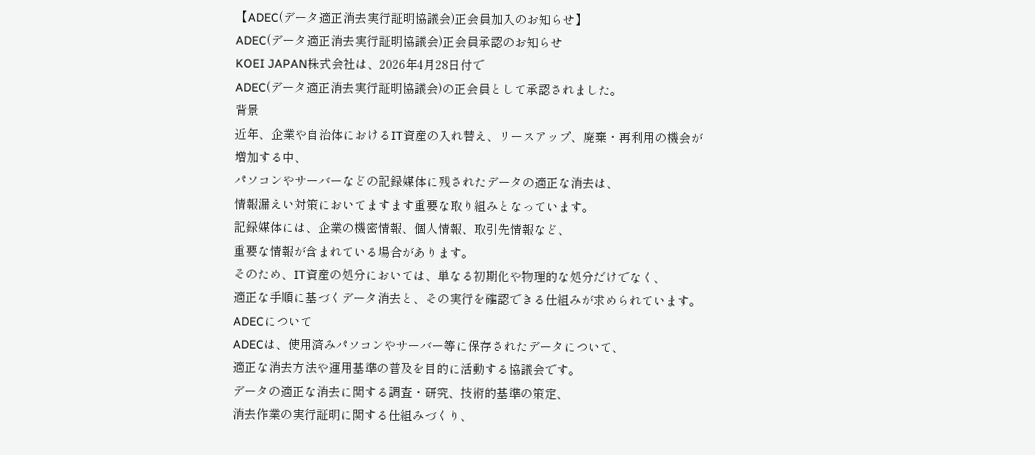【ADEC(データ適正消去実行証明協議会)正会員加入のお知らせ】
ADEC(データ適正消去実行証明協議会)正会員承認のお知らせ
KOEI JAPAN株式会社は、2026年4月28日付で
ADEC(データ適正消去実行証明協議会)の正会員として承認されました。
背景
近年、企業や自治体におけるIT資産の入れ替え、リースアップ、廃棄・再利用の機会が増加する中、
パソコンやサーバーなどの記録媒体に残されたデータの適正な消去は、
情報漏えい対策においてますます重要な取り組みとなっています。
記録媒体には、企業の機密情報、個人情報、取引先情報など、
重要な情報が含まれている場合があります。
そのため、IT資産の処分においては、単なる初期化や物理的な処分だけでなく、
適正な手順に基づくデータ消去と、その実行を確認できる仕組みが求められています。
ADECについて
ADECは、使用済みパソコンやサーバー等に保存されたデータについて、
適正な消去方法や運用基準の普及を目的に活動する協議会です。
データの適正な消去に関する調査・研究、技術的基準の策定、
消去作業の実行証明に関する仕組みづくり、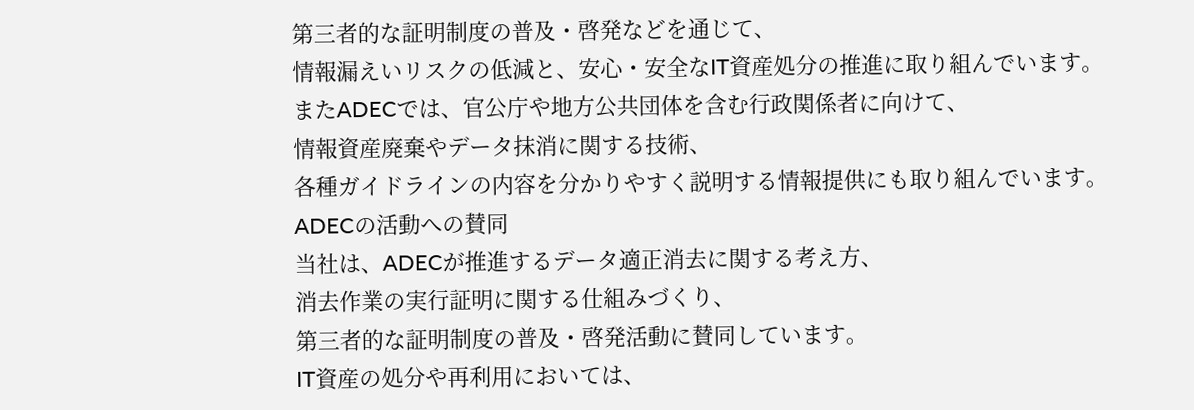第三者的な証明制度の普及・啓発などを通じて、
情報漏えいリスクの低減と、安心・安全なIT資産処分の推進に取り組んでいます。
またADECでは、官公庁や地方公共団体を含む行政関係者に向けて、
情報資産廃棄やデータ抹消に関する技術、
各種ガイドラインの内容を分かりやすく説明する情報提供にも取り組んでいます。
ADECの活動への賛同
当社は、ADECが推進するデータ適正消去に関する考え方、
消去作業の実行証明に関する仕組みづくり、
第三者的な証明制度の普及・啓発活動に賛同しています。
IT資産の処分や再利用においては、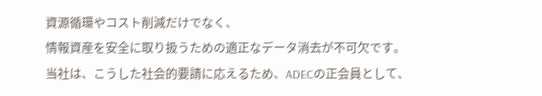資源循環やコスト削減だけでなく、
情報資産を安全に取り扱うための適正なデータ消去が不可欠です。
当社は、こうした社会的要請に応えるため、ADECの正会員として、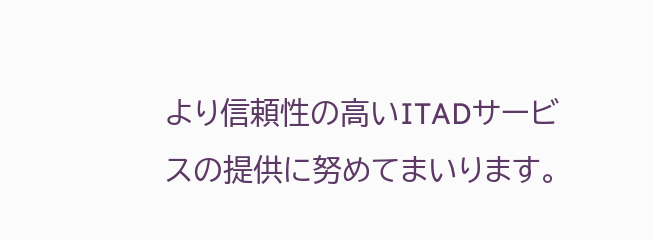より信頼性の高いITADサービスの提供に努めてまいります。